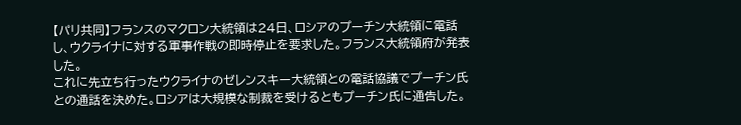【パリ共同】フランスのマクロン大統領は24日、ロシアのプーチン大統領に電話し、ウクライナに対する軍事作戦の即時停止を要求した。フランス大統領府が発表した。
これに先立ち行ったウクライナのゼレンスキー大統領との電話協議でプーチン氏との通話を決めた。ロシアは大規模な制裁を受けるともプーチン氏に通告した。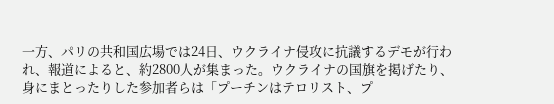一方、パリの共和国広場では24日、ウクライナ侵攻に抗議するデモが行われ、報道によると、約2800人が集まった。ウクライナの国旗を掲げたり、身にまとったりした参加者らは「プーチンはテロリスト、プ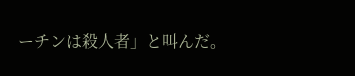ーチンは殺人者」と叫んだ。